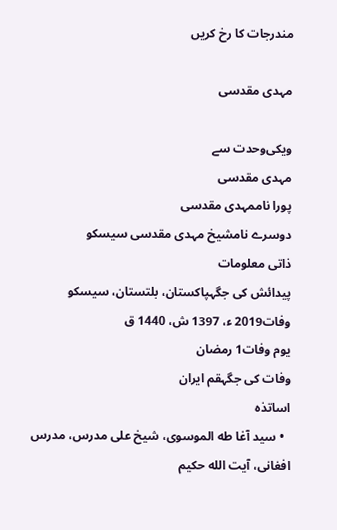مندرجات کا رخ کریں

مہدی مقدسی

ویکی‌وحدت سے
مہدی مقدسی
پورا ناممہدی مقدسی
دوسرے نامشیخ مہدی مقدسی سیسکو
ذاتی معلومات
پیدائش کی جگہپاکستان، بلتستان، سیسکو
وفات2019 ء، 1397 ش، 1440 ق
یوم وفات1 رمضان
وفات کی جگہقم ایران
اساتذہ
  • سید آغا طه الموسوی، شیخ علی مدرس، مدرس افغانی، آیت الله حکیم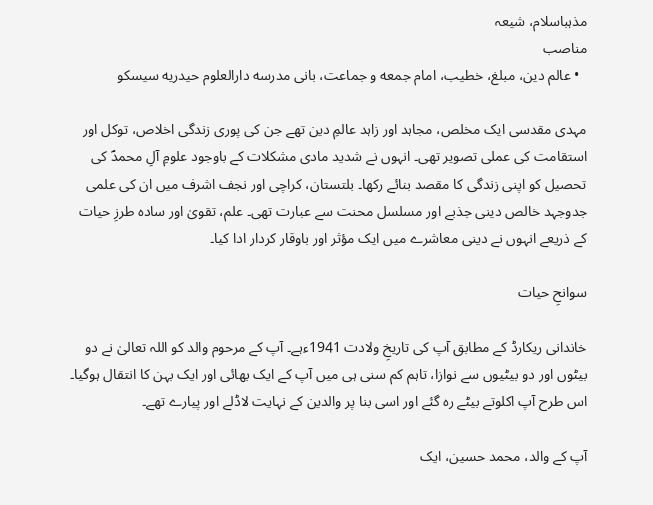مذہباسلام، شیعہ
مناصب
  • عالم دین، مبلغ، خطیب، امام جمعه و جماعت، بانی مدرسه دارالعلوم حیدریه سیسکو

مہدی مقدسی ایک مخلص، مجاہد اور زاہد عالمِ دین تھے جن کی پوری زندگی اخلاص، توکل اور استقامت کی عملی تصویر تھی۔ انہوں نے شدید مادی مشکلات کے باوجود علومِ آلِ محمدؐ کی تحصیل کو اپنی زندگی کا مقصد بنائے رکھا۔ بلتستان، کراچی اور نجف اشرف میں ان کی علمی جدوجہد خالص دینی جذبے اور مسلسل محنت سے عبارت تھی۔ علم، تقویٰ اور سادہ طرزِ حیات کے ذریعے انہوں نے دینی معاشرے میں ایک مؤثر اور باوقار کردار ادا کیا۔

سوانحِ حیات

خاندانی ریکارڈ کے مطابق آپ کی تاریخِ ولادت 1941ءہے۔ آپ کے مرحوم والد کو اللہ تعالیٰ نے دو بیٹوں اور دو بیٹیوں سے نوازا، تاہم کم سنی ہی میں آپ کے ایک بھائی اور ایک بہن کا انتقال ہوگیا۔ اس طرح آپ اکلوتے بیٹے رہ گئے اور اسی بنا پر والدین کے نہایت لاڈلے اور پیارے تھے۔

آپ کے والد، محمد حسین، ایک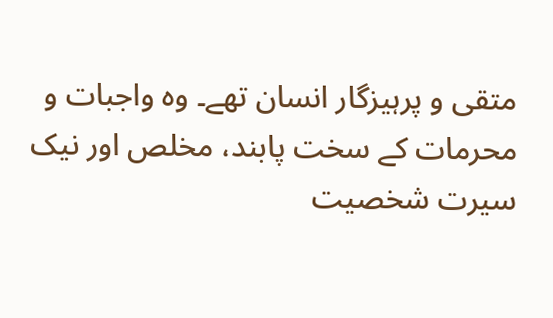متقی و پرہیزگار انسان تھے۔ وہ واجبات و محرمات کے سخت پابند، مخلص اور نیک سیرت شخصیت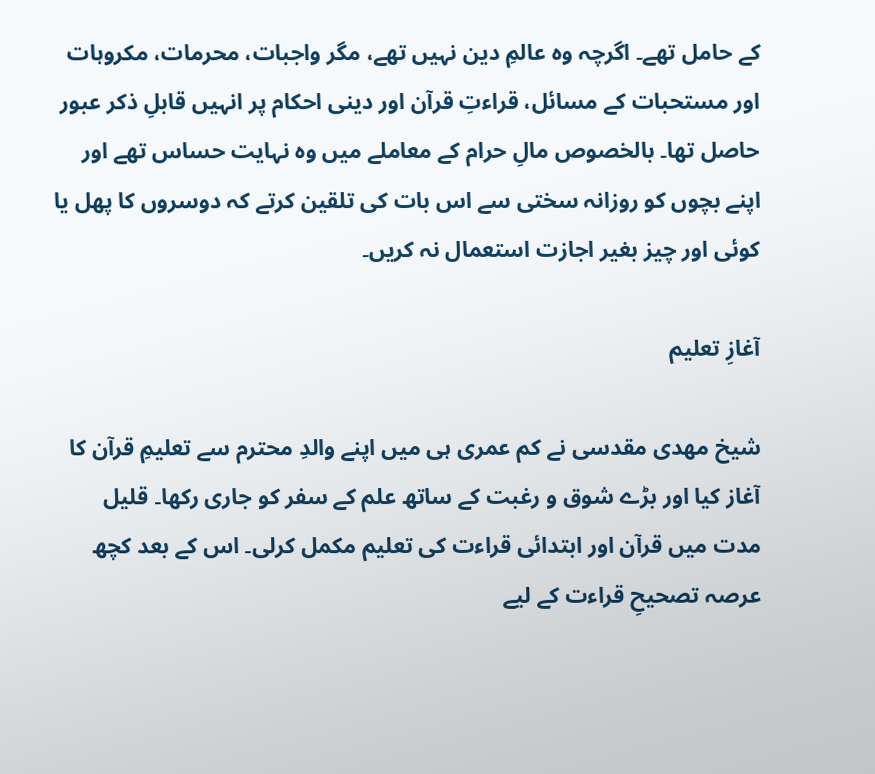کے حامل تھے۔ اگرچہ وہ عالمِ دین نہیں تھے، مگر واجبات، محرمات، مکروہات اور مستحبات کے مسائل، قراءتِ قرآن اور دینی احکام پر انہیں قابلِ ذکر عبور حاصل تھا۔ بالخصوص مالِ حرام کے معاملے میں وہ نہایت حساس تھے اور اپنے بچوں کو روزانہ سختی سے اس بات کی تلقین کرتے کہ دوسروں کا پھل یا کوئی اور چیز بغیر اجازت استعمال نہ کریں۔

آغازِ تعلیم

شیخ مهدی مقدسی نے کم عمری ہی میں اپنے والدِ محترم سے تعلیمِ قرآن کا آغاز کیا اور بڑے شوق و رغبت کے ساتھ علم کے سفر کو جاری رکھا۔ قلیل مدت میں قرآن اور ابتدائی قراءت کی تعلیم مکمل کرلی۔ اس کے بعد کچھ عرصہ تصحیحِ قراءت کے لیے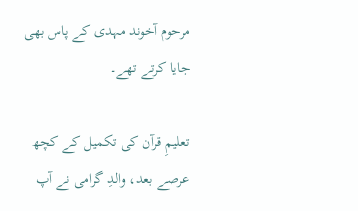مرحوم آخوند مہدی کے پاس بھی جایا کرتے تھے۔

تعلیمِ قرآن کی تکمیل کے کچھ عرصے بعد، والدِ گرامی نے آپ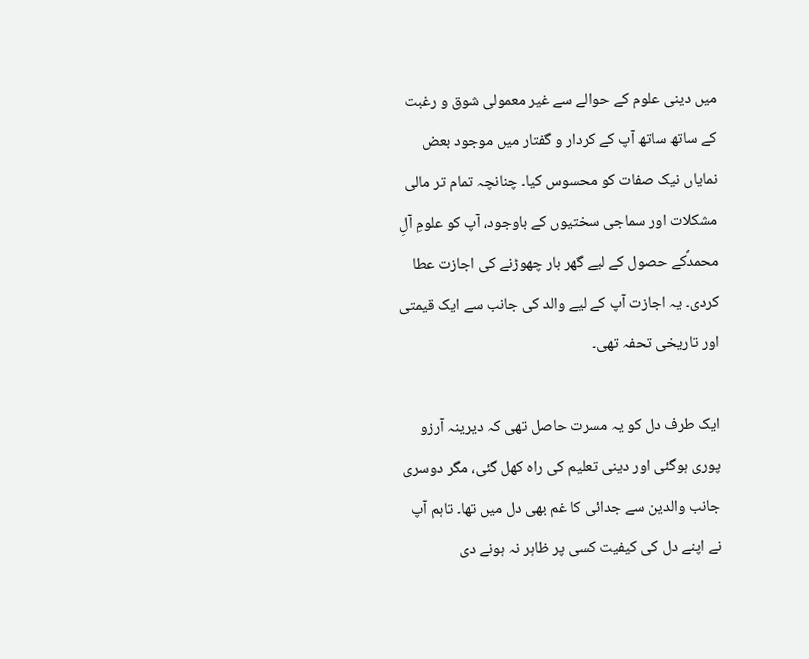میں دینی علوم کے حوالے سے غیر معمولی شوق و رغبت کے ساتھ ساتھ آپ کے کردار و گفتار میں موجود بعض نمایاں نیک صفات کو محسوس کیا۔ چنانچہ تمام تر مالی مشکلات اور سماجی سختیوں کے باوجود، آپ کو علومِ آلِ محمدؐکے حصول کے لیے گھر بار چھوڑنے کی اجازت عطا کردی۔ یہ اجازت آپ کے لیے والد کی جانب سے ایک قیمتی اور تاریخی تحفہ تھی۔

ایک طرف دل کو یہ مسرت حاصل تھی کہ دیرینہ آرزو پوری ہوگئی اور دینی تعلیم کی راہ کھل گئی، مگر دوسری جانب والدین سے جدائی کا غم بھی دل میں تھا۔ تاہم آپ نے اپنے دل کی کیفیت کسی پر ظاہر نہ ہونے دی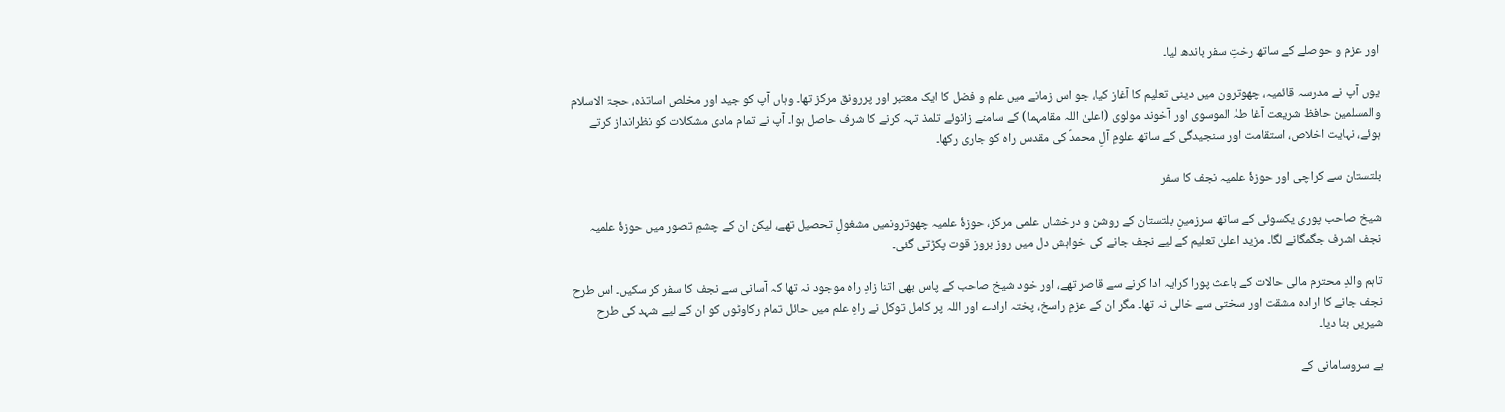اور عزم و حوصلے کے ساتھ رختِ سفر باندھ لیا۔

یوں آپ نے مدرسہ قائمیہ، چھوترون میں دینی تعلیم کا آغاز کیا، جو اس زمانے میں علم و فضل کا ایک معتبر اور پررونق مرکز تھا۔ وہاں آپ کو جید اور مخلص اساتذہ، حجۃ الاسلام والمسلمین حافظ شریعت آغا طہٰ الموسوی اور آخوند مولوی (اعلیٰ اللہ مقامہما) کے سامنے زانوئے تلمذ تہہ کرنے کا شرف حاصل ہوا۔ آپ نے تمام مادی مشکلات کو نظرانداز کرتے ہوئے، نہایت اخلاص، استقامت اور سنجیدگی کے ساتھ علومِ آلِ محمدؐ کی مقدس راہ کو جاری رکھا۔

بلتستان سے کراچی اور حوزۂ علمیہ نجف کا سفر

شیخ صاحب پوری یکسوئی کے ساتھ سرزمینِ بلتستان کے روشن و درخشاں علمی مرکز، حوزۂ علمیہ چھوترونمیں مشغولِ تحصیل تھے، لیکن ان کے چشمِ تصور میں حوزۂ علمیہ نجف اشرف جگمگانے لگا۔ مزید اعلیٰ تعلیم کے لیے نجف جانے کی خواہش دل میں روز بروز قوت پکڑتی گئی۔

تاہم والدِ محترم مالی حالات کے باعث پورا کرایہ ادا کرنے سے قاصر تھے، اور خود شیخ صاحب کے پاس بھی اتنا زادِ راہ موجود نہ تھا کہ آسانی سے نجف کا سفر کر سکیں۔ اس طرح نجف جانے کا ارادہ مشقت اور سختی سے خالی نہ تھا۔ مگر ان کے عزمِ راسخ، پختہ ارادے اور اللہ پر کامل توکل نے راہِ علم میں حائل تمام رکاوٹوں کو ان کے لیے شہد کی طرح شیریں بنا دیا۔

بے سروسامانی کے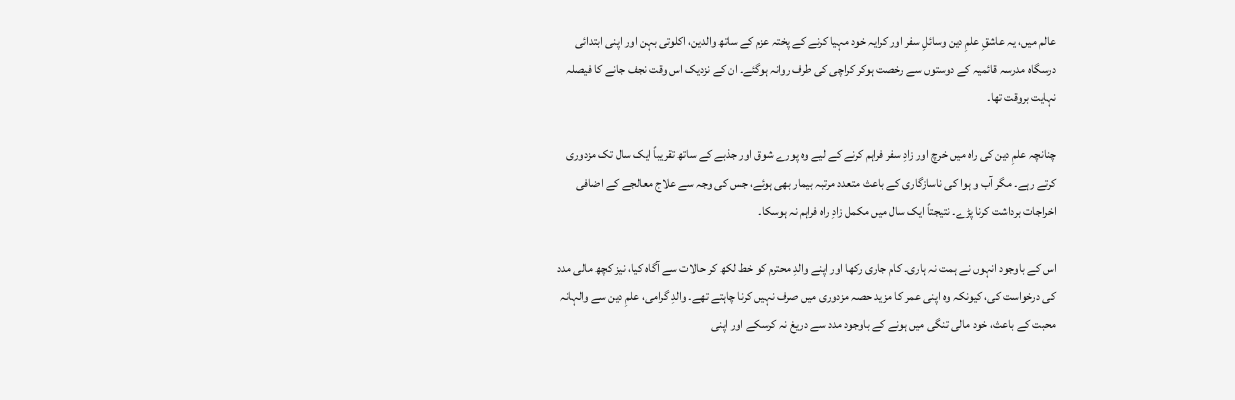عالم میں، یہ عاشقِ علمِ دین وسائلِ سفر اور کرایہ خود مہیا کرنے کے پختہ عزم کے ساتھ والدین، اکلوتی بہن اور اپنی ابتدائی درسگاہ مدرسہ قائمیہ کے دوستوں سے رخصت ہوکر کراچی کی طرف روانہ ہوگئے۔ ان کے نزدیک اس وقت نجف جانے کا فیصلہ نہایت بروقت تھا۔

چنانچہ علمِ دین کی راہ میں خرچ اور زادِ سفر فراہم کرنے کے لیے وہ پورے شوق اور جذبے کے ساتھ تقریباً ایک سال تک مزدوری کرتے رہے۔ مگر آب و ہوا کی ناسازگاری کے باعث متعدد مرتبہ بیمار بھی ہوئے، جس کی وجہ سے علاج معالجے کے اضافی اخراجات برداشت کرنا پڑے۔ نتیجتاً ایک سال میں مکمل زادِ راہ فراہم نہ ہوسکا۔

اس کے باوجود انہوں نے ہمت نہ ہاری۔ کام جاری رکھا اور اپنے والدِ محترم کو خط لکھ کر حالات سے آگاہ کیا، نیز کچھ مالی مدد کی درخواست کی، کیونکہ وہ اپنی عمر کا مزید حصہ مزدوری میں صرف نہیں کرنا چاہتے تھے۔ والدِ گرامی، علمِ دین سے والہانہ محبت کے باعث، خود مالی تنگی میں ہونے کے باوجود مدد سے دریغ نہ کرسکے اور اپنی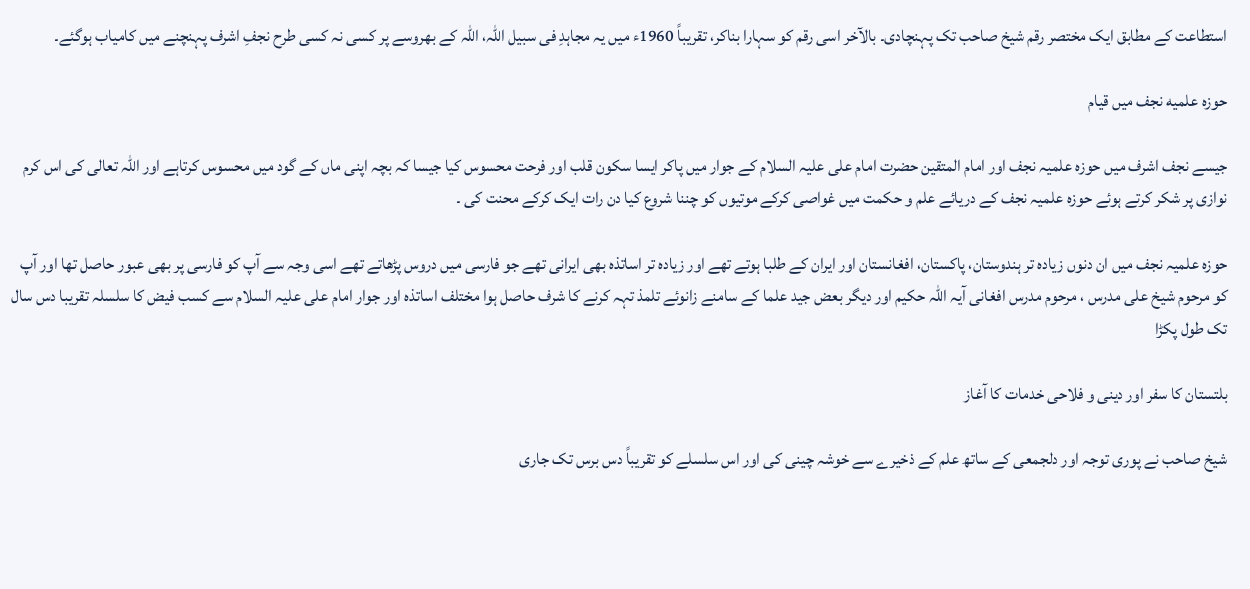استطاعت کے مطابق ایک مختصر رقم شیخ صاحب تک پہنچادی۔ بالآخر اسی رقم کو سہارا بناکر، تقریباً 1960ء میں یہ مجاہدِ فی سبیل اللہ، اللہ کے بھروسے پر کسی نہ کسی طرح نجفِ اشرف پہنچنے میں کامیاب ہوگئے۔

حوزہ علمیه نجف میں قیام

جیسے نجف اشرف میں حوزہ علمیہ نجف اور امام المتقین حضرت امام علی علیہ السلام کے جوار میں پاکر ایسا سکون قلب اور فرحت محسوس کیا جیسا کہ بچہ اپنی ماں کے گود میں محسوس کرتاہے اور اللہ تعالی کی اس کرم نوازی پر شکر کرتے ہوئے حوزہ علمیہ نجف کے دریائے علم و حکمت میں غواصی کرکے موتیوں کو چننا شروع کیا دن رات ایک کرکے محنت کی ۔

حوزہ علمیہ نجف میں ان دنوں زیادہ تر ہندوستان، پاکستان، افغانستان اور ایران کے طلبا ہوتے تھے اور زیادہ تر اساتذہ بھی ایرانی تھے جو فارسی میں دروس پڑھاتے تھے اسی وجہ سے آپ کو فارسی پر بھی عبور حاصل تھا اور آپ کو مرحوم شیخ علی مدرس ، مرحوم مدرس افغانی آیہ اللہ حکیم اور دیگر بعض جید علما کے سامنے زانوئے تلمذ تہہ کرنے کا شرف حاصل ہوا مختلف اساتذہ اور جوار امام علی علیہ السلام سے کسب فیض کا سلسلہ تقریبا دس سال تک طول پکڑا

بلتستان کا سفر اور دینی و فلاحی خدمات کا آغاز

شیخ صاحب نے پوری توجہ اور دلجمعی کے ساتھ علم کے ذخیرے سے خوشہ چینی کی اور اس سلسلے کو تقریباً دس برس تک جاری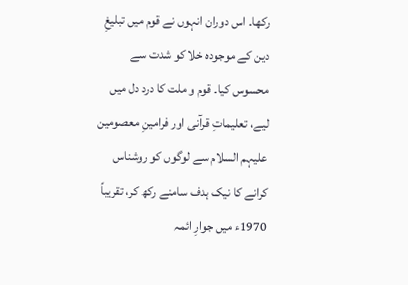رکھا۔ اس دوران انہوں نے قوم میں تبلیغِ دین کے موجودہ خلا کو شدت سے محسوس کیا۔ قوم و ملت کا درد دل میں لیے، تعلیماتِ قرآنی اور فرامینِ معصومین علیہم السلام سے لوگوں کو روشناس کرانے کا نیک ہدف سامنے رکھ کر، تقریباً 1970ء میں جوارِ ائمہ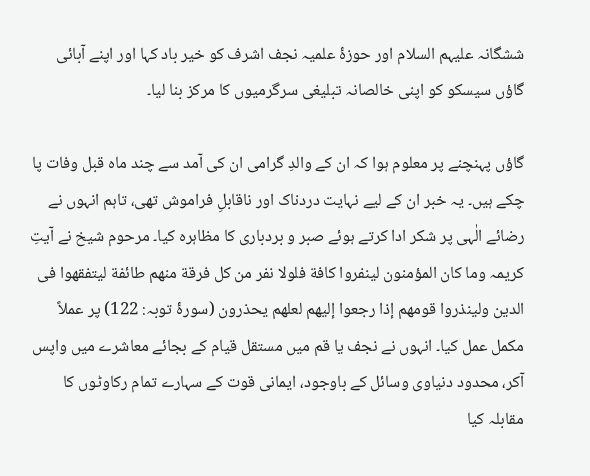ششگانہ علیہم السلام اور حوزۂ علمیہ نجف اشرف کو خیر باد کہا اور اپنے آبائی گاؤں سیسکو کو اپنی خالصانہ تبلیغی سرگرمیوں کا مرکز بنا لیا۔

گاؤں پہنچنے پر معلوم ہوا کہ ان کے والدِ گرامی ان کی آمد سے چند ماہ قبل وفات پا چکے ہیں۔ یہ خبر ان کے لیے نہایت دردناک اور ناقابلِ فراموش تھی، تاہم انہوں نے رضائے الٰہی پر شکر ادا کرتے ہوئے صبر و بردباری کا مظاہرہ کیا۔ مرحوم شیخ نے آیتِ کریمہ وما کان المؤمنون لینفروا کافة فلولا نفر من کل فرقة منهم طائفة لیتفقهوا فی الدین ولینذروا قومهم إذا رجعوا إليهم لعلهم يحذرون (سورۂ توبہ: 122) پر عملاً مکمل عمل کیا۔ انہوں نے نجف یا قم میں مستقل قیام کے بجائے معاشرے میں واپس آکر، محدود دنیاوی وسائل کے باوجود، ایمانی قوت کے سہارے تمام رکاوٹوں کا مقابلہ کیا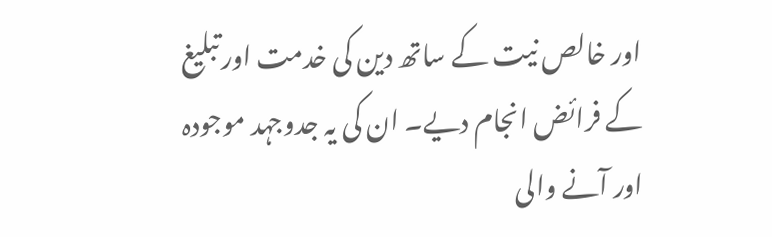اور خالص نیت کے ساتھ دین کی خدمت اور تبلیغ کے فرائض انجام دیے۔ ان کی یہ جدوجہد موجودہ اور آنے والی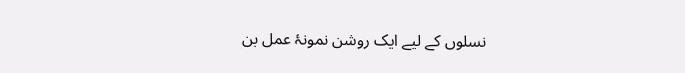نسلوں کے لیے ایک روشن نمونۂ عمل بن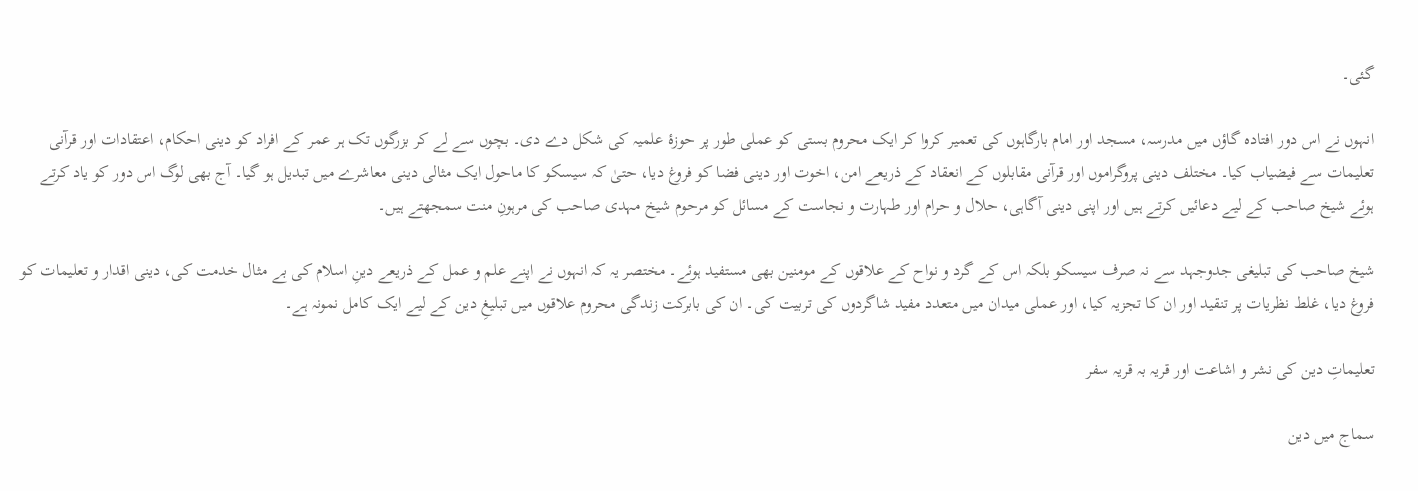گئی۔

انہوں نے اس دور افتادہ گاؤں میں مدرسہ، مسجد اور امام بارگاہوں کی تعمیر کروا کر ایک محروم بستی کو عملی طور پر حوزۂ علمیہ کی شکل دے دی۔ بچوں سے لے کر بزرگوں تک ہر عمر کے افراد کو دینی احکام، اعتقادات اور قرآنی تعلیمات سے فیضیاب کیا۔ مختلف دینی پروگراموں اور قرآنی مقابلوں کے انعقاد کے ذریعے امن، اخوت اور دینی فضا کو فروغ دیا، حتیٰ کہ سیسکو کا ماحول ایک مثالی دینی معاشرے میں تبدیل ہو گیا۔ آج بھی لوگ اس دور کو یاد کرتے ہوئے شیخ صاحب کے لیے دعائیں کرتے ہیں اور اپنی دینی آگاہی، حلال و حرام اور طہارت و نجاست کے مسائل کو مرحوم شیخ مہدی صاحب کی مرہونِ منت سمجھتے ہیں۔

شیخ صاحب کی تبلیغی جدوجہد سے نہ صرف سیسکو بلکہ اس کے گرد و نواح کے علاقوں کے مومنین بھی مستفید ہوئے۔ مختصر یہ کہ انہوں نے اپنے علم و عمل کے ذریعے دینِ اسلام کی بے مثال خدمت کی، دینی اقدار و تعلیمات کو فروغ دیا، غلط نظریات پر تنقید اور ان کا تجزیہ کیا، اور عملی میدان میں متعدد مفید شاگردوں کی تربیت کی۔ ان کی بابرکت زندگی محروم علاقوں میں تبلیغِ دین کے لیے ایک کامل نمونہ ہے۔

تعلیماتِ دین کی نشر و اشاعت اور قریہ بہ قریہ سفر

سماج میں دین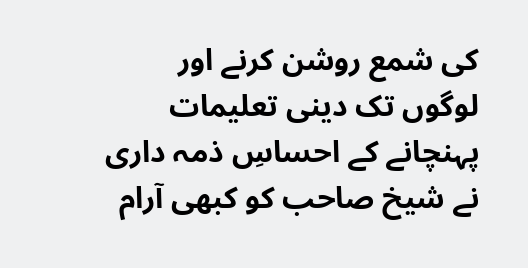کی شمع روشن کرنے اور لوگوں تک دینی تعلیمات پہنچانے کے احساسِ ذمہ داری نے شیخ صاحب کو کبھی آرام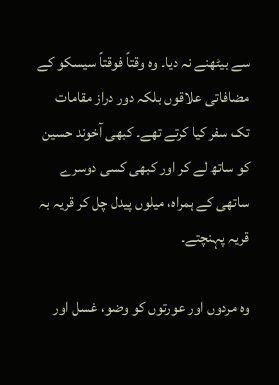سے بیٹھنے نہ دیا۔ وہ وقتاً فوقتاً سیسکو کے مضافاتی علاقوں بلکہ دور دراز مقامات تک سفر کیا کرتے تھے۔ کبھی آخوند حسین کو ساتھ لے کر اور کبھی کسی دوسرے ساتھی کے ہمراہ، میلوں پیدل چل کر قریہ بہ قریہ پہنچتے۔

وہ مردوں اور عورتوں کو وضو، غسل اور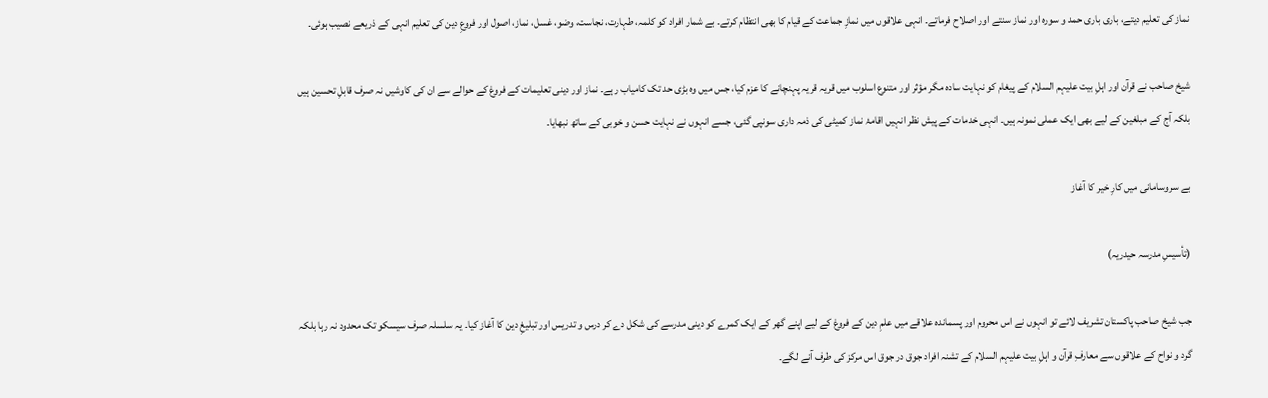نماز کی تعلیم دیتے، باری باری حمد و سورہ اور نماز سنتے اور اصلاح فرماتے۔ انہی علاقوں میں نمازِ جماعت کے قیام کا بھی انتظام کرتے۔ بے شمار افراد کو کلمہ، طہارت، نجاست، وضو، غسل، نماز، اصول اور فروعِ دین کی تعلیم انہی کے ذریعے نصیب ہوئی۔

شیخ صاحب نے قرآن اور اہلِ بیت علیہم السلام کے پیغام کو نہایت سادہ مگر مؤثر اور متنوع اسلوب میں قریہ قریہ پہنچانے کا عزم کیا، جس میں وہ بڑی حد تک کامیاب رہے۔ نماز اور دینی تعلیمات کے فروغ کے حوالے سے ان کی کاوشیں نہ صرف قابلِ تحسین ہیں بلکہ آج کے مبلغین کے لیے بھی ایک عملی نمونہ ہیں۔ انہی خدمات کے پیش نظر انہیں اقامۂ نماز کمیٹی کی ذمہ داری سونپی گئی، جسے انہوں نے نہایت حسن و خوبی کے ساتھ نبھایا۔

بے سروسامانی میں کارِ خیر کا آغاز

(تأسیسِ مدرسہ حیدریہ)

جب شیخ صاحب پاکستان تشریف لائے تو انہوں نے اس محروم اور پسماندہ علاقے میں علمِ دین کے فروغ کے لیے اپنے گھر کے ایک کمرے کو دینی مدرسے کی شکل دے کر درس و تدریس اور تبلیغِ دین کا آغاز کیا۔ یہ سلسلہ صرف سیسکو تک محدود نہ رہا بلکہ گرد و نواح کے علاقوں سے معارفِ قرآن و اہلِ بیت علیہم السلام کے تشنہ افراد جوق در جوق اس مرکز کی طرف آنے لگے۔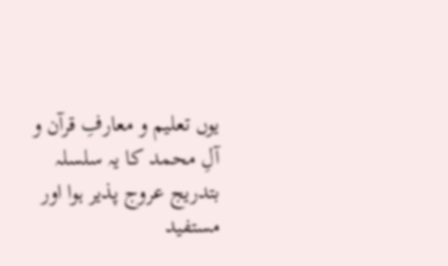یوں تعلیم و معارفِ قرآن و آلِ محمد کا یہ سلسلہ بتدریج عروج پذیر ہوا اور مستفید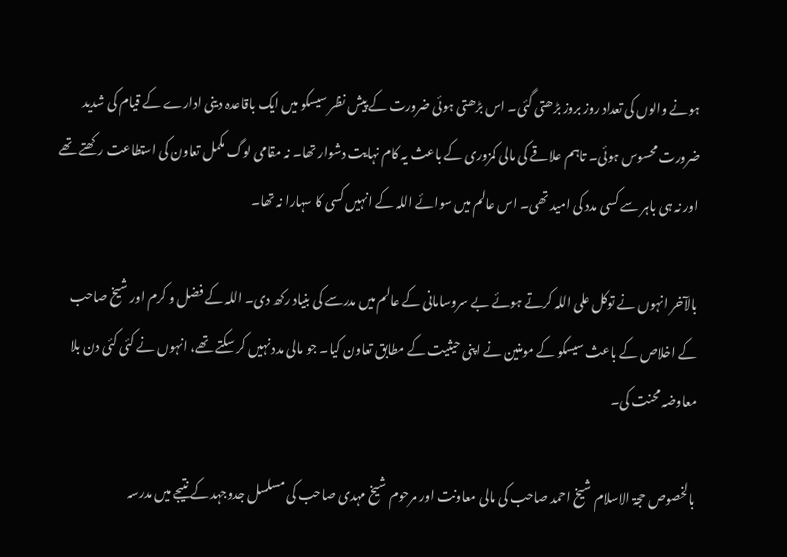ہونے والوں کی تعداد روز بروز بڑھتی گئی۔ اس بڑھتی ہوئی ضرورت کے پیش نظر سیسکو میں ایک باقاعدہ دینی ادارے کے قیام کی شدید ضرورت محسوس ہوئی۔ تاہم علاقے کی مالی کمزوری کے باعث یہ کام نہایت دشوار تھا۔ نہ مقامی لوگ مکمل تعاون کی استطاعت رکھتے تھے اور نہ ہی باہر سے کسی مدد کی امید تھی۔ اس عالم میں سوائے اللہ کے انہیں کسی کا سہارا نہ تھا۔

بالآخر انہوں نے توکل علی اللہ کرتے ہوئے بے سروسامانی کے عالم میں مدرسے کی بنیاد رکھ دی۔ اللہ کے فضل و کرم اور شیخ صاحب کے اخلاص کے باعث سیسکو کے مومنین نے اپنی حیثیت کے مطابق تعاون کیا۔ جو مالی مدد نہیں کر سکتے تھے، انہوں نے کئی کئی دن بلا معاوضہ محنت کی۔

بالخصوص حجۃ الاسلام شیخ احمد صاحب کی مالی معاونت اور مرحوم شیخ مہدی صاحب کی مسلسل جدوجہد کے نتیجے میں مدرسہ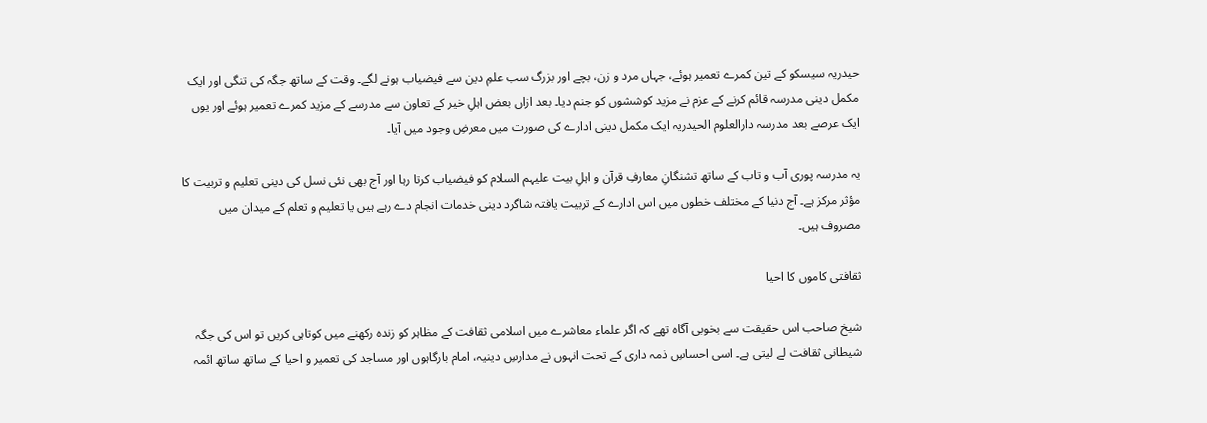حیدریہ سیسکو کے تین کمرے تعمیر ہوئے، جہاں مرد و زن، بچے اور بزرگ سب علمِ دین سے فیضیاب ہونے لگے۔ وقت کے ساتھ جگہ کی تنگی اور ایک مکمل دینی مدرسہ قائم کرنے کے عزم نے مزید کوششوں کو جنم دیا۔ بعد ازاں بعض اہلِ خیر کے تعاون سے مدرسے کے مزید کمرے تعمیر ہوئے اور یوں ایک عرصے بعد مدرسہ دارالعلوم الحیدریہ ایک مکمل دینی ادارے کی صورت میں معرضِ وجود میں آیا۔

یہ مدرسہ پوری آب و تاب کے ساتھ تشنگانِ معارفِ قرآن و اہلِ بیت علیہم السلام کو فیضیاب کرتا رہا اور آج بھی نئی نسل کی دینی تعلیم و تربیت کا مؤثر مرکز ہے۔ آج دنیا کے مختلف خطوں میں اس ادارے کے تربیت یافتہ شاگرد دینی خدمات انجام دے رہے ہیں یا تعلیم و تعلم کے میدان میں مصروف ہیں۔

ثقافتی کاموں کا احیا

شیخ صاحب اس حقیقت سے بخوبی آگاہ تھے کہ اگر علماء معاشرے میں اسلامی ثقافت کے مظاہر کو زندہ رکھنے میں کوتاہی کریں تو اس کی جگہ شیطانی ثقافت لے لیتی ہے۔ اسی احساسِ ذمہ داری کے تحت انہوں نے مدارسِ دینیہ، امام بارگاہوں اور مساجد کی تعمیر و احیا کے ساتھ ساتھ ائمہ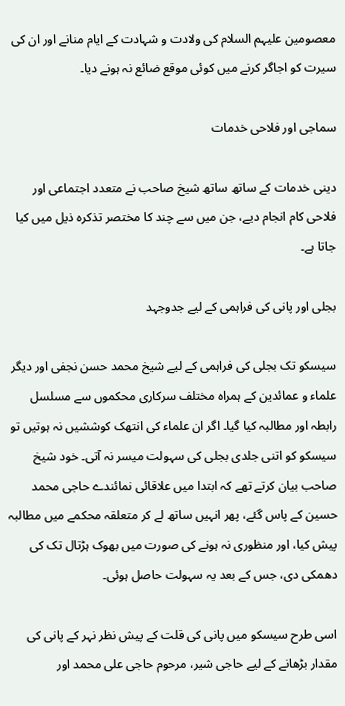معصومین علیہم السلام کی ولادت و شہادت کے ایام منانے اور ان کی سیرت کو اجاگر کرنے میں کوئی موقع ضائع نہ ہونے دیا۔

سماجی اور فلاحی خدمات

دینی خدمات کے ساتھ ساتھ شیخ صاحب نے متعدد اجتماعی اور فلاحی کام انجام دیے، جن میں سے چند کا مختصر تذکرہ ذیل میں کیا جاتا ہے۔

بجلی اور پانی کی فراہمی کے لیے جدوجہد

سیسکو تک بجلی کی فراہمی کے لیے شیخ محمد حسن نجفی اور دیگر علماء و عمائدین کے ہمراہ مختلف سرکاری محکموں سے مسلسل رابطہ اور مطالبہ کیا گیا۔ اگر ان علماء کی انتھک کوششیں نہ ہوتیں تو سیسکو کو اتنی جلدی بجلی کی سہولت میسر نہ آتی۔ خود شیخ صاحب بیان کرتے تھے کہ ابتدا میں علاقائی نمائندے حاجی محمد حسین کے پاس گئے، پھر انہیں ساتھ لے کر متعلقہ محکمے میں مطالبہ پیش کیا، اور منظوری نہ ہونے کی صورت میں بھوک ہڑتال تک کی دھمکی دی، جس کے بعد یہ سہولت حاصل ہوئی۔

اسی طرح سیسکو میں پانی کی قلت کے پیش نظر نہر کے پانی کی مقدار بڑھانے کے لیے حاجی شیر، مرحوم حاجی علی محمد اور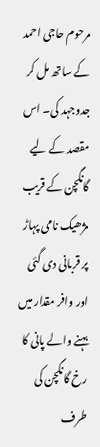مرحوم حاجی احمد کے ساتھ مل کر جدوجہد کی۔ اس مقصد کے لیے گانگچن کے قریب مژھیک نامی پہاڑ پر قربانی دی گئی اور وافر مقدار میں بہنے والے پانی کا رخ گانگچن کی طرف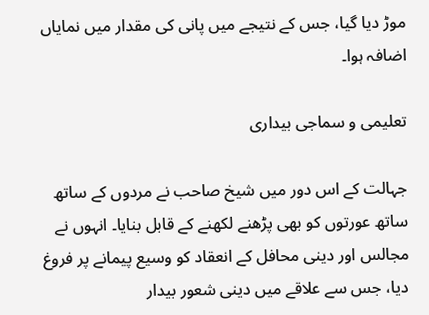موڑ دیا گیا، جس کے نتیجے میں پانی کی مقدار میں نمایاں اضافہ ہوا۔

تعلیمی و سماجی بیداری

جہالت کے اس دور میں شیخ صاحب نے مردوں کے ساتھ ساتھ عورتوں کو بھی پڑھنے لکھنے کے قابل بنایا۔ انہوں نے مجالس اور دینی محافل کے انعقاد کو وسیع پیمانے پر فروغ دیا، جس سے علاقے میں دینی شعور بیدار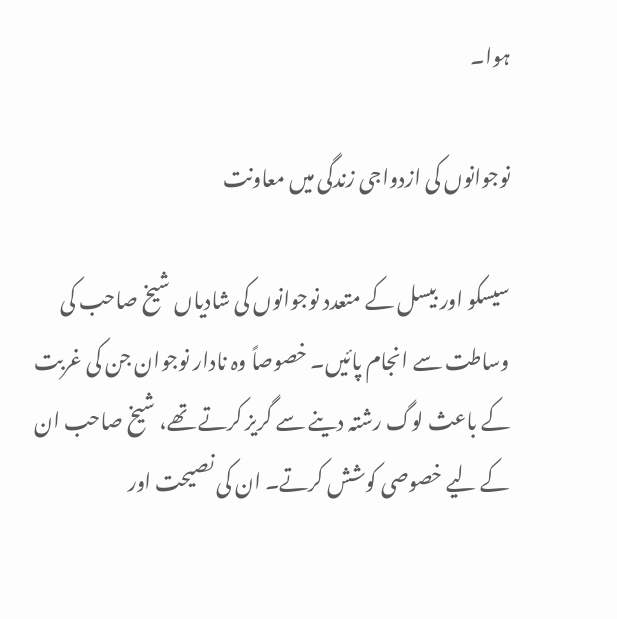ہوا۔

نوجوانوں کی ازدواجی زندگی میں معاونت

سیسکو اور بیسل کے متعدد نوجوانوں کی شادیاں شیخ صاحب کی وساطت سے انجام پائیں۔ خصوصاً وہ نادار نوجوان جن کی غربت کے باعث لوگ رشتہ دینے سے گریز کرتے تھے، شیخ صاحب ان کے لیے خصوصی کوشش کرتے۔ ان کی نصیحت اور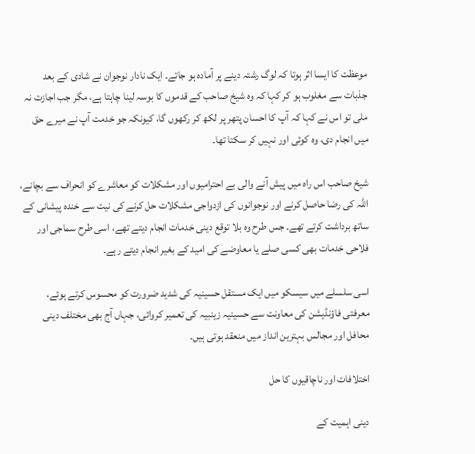موعظت کا ایسا اثر ہوتا کہ لوگ رشتہ دینے پر آمادہ ہو جاتے۔ ایک نادار نوجوان نے شادی کے بعد جذبات سے مغلوب ہو کر کہا کہ وہ شیخ صاحب کے قدموں کا بوسہ لینا چاہتا ہے، مگر جب اجازت نہ ملی تو اس نے کہا کہ آپ کا احسان پتھر پر لکھ کر رکھوں گا، کیونکہ جو خدمت آپ نے میرے حق میں انجام دی، وہ کوئی اور نہیں کر سکتا تھا۔

شیخ صاحب اس راہ میں پیش آنے والی بے احترامیوں اور مشکلات کو معاشرے کو انحراف سے بچانے، اللہ کی رضا حاصل کرنے اور نوجوانوں کی ازدواجی مشکلات حل کرنے کی نیت سے خندہ پیشانی کے ساتھ برداشت کرتے تھے۔ جس طرح وہ بلا توقع دینی خدمات انجام دیتے تھے، اسی طرح سماجی اور فلاحی خدمات بھی کسی صلے یا معاوضے کی امید کے بغیر انجام دیتے رہے۔

اسی سلسلے میں سیسکو میں ایک مستقل حسینیہ کی شدید ضرورت کو محسوس کرتے ہوئے، معرفتی فاؤنڈیشن کی معاونت سے حسینیہ زینبیہ کی تعمیر کروائی، جہاں آج بھی مختلف دینی محافل اور مجالس بہترین انداز میں منعقد ہوتی ہیں۔

اختلافات اور ناچاقیوں کا حل

دینی اہمیت کے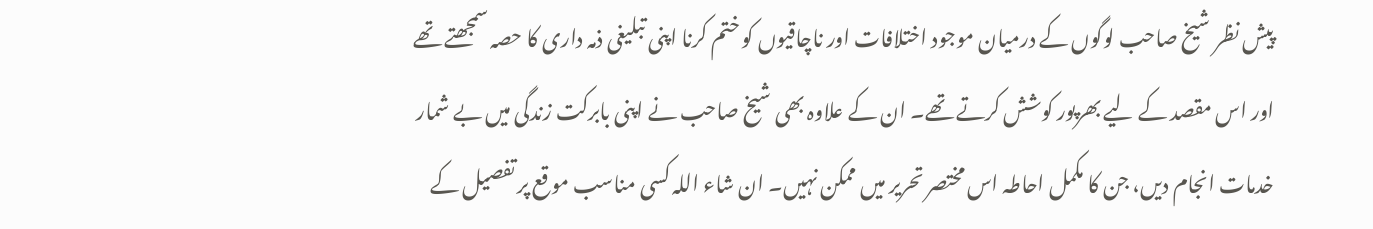پیش نظر شیخ صاحب لوگوں کے درمیان موجود اختلافات اور ناچاقیوں کو ختم کرنا اپنی تبلیغی ذمہ داری کا حصہ سمجھتے تھے اور اس مقصد کے لیے بھرپور کوشش کرتے تھے۔ ان کے علاوہ بھی شیخ صاحب نے اپنی بابرکت زندگی میں بے شمار خدمات انجام دیں، جن کا مکمل احاطہ اس مختصر تحریر میں ممکن نہیں۔ ان شاء اللہ کسی مناسب موقع پر تفصیل کے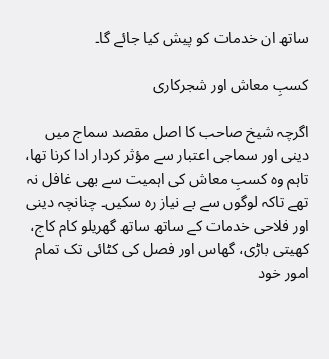ساتھ ان خدمات کو پیش کیا جائے گا۔

کسبِ معاش اور شجرکاری

اگرچہ شیخ صاحب کا اصل مقصد سماج میں دینی اور سماجی اعتبار سے مؤثر کردار ادا کرنا تھا، تاہم وہ کسبِ معاش کی اہمیت سے بھی غافل نہ تھے تاکہ لوگوں سے بے نیاز رہ سکیں۔ چنانچہ دینی اور فلاحی خدمات کے ساتھ ساتھ گھریلو کام کاج، کھیتی باڑی، گھاس اور فصل کی کٹائی تک تمام امور خود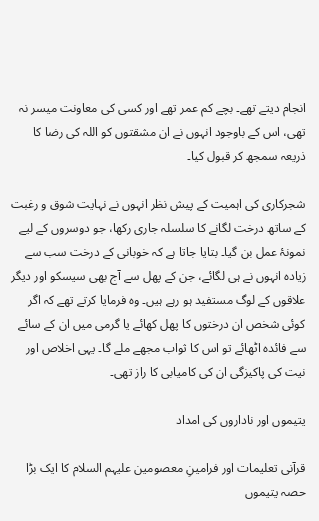انجام دیتے تھے۔ بچے کم عمر تھے اور کسی کی معاونت میسر نہ تھی، اس کے باوجود انہوں نے ان مشقتوں کو اللہ کی رضا کا ذریعہ سمجھ کر قبول کیا۔

شجرکاری کی اہمیت کے پیش نظر انہوں نے نہایت شوق و رغبت کے ساتھ درخت لگانے کا سلسلہ جاری رکھا، جو دوسروں کے لیے نمونۂ عمل بن گیا۔ بتایا جاتا ہے کہ خوبانی کے درخت سب سے زیادہ انہوں نے ہی لگائے، جن کے پھل سے آج بھی سیسکو اور دیگر علاقوں کے لوگ مستفید ہو رہے ہیں۔ وہ فرمایا کرتے تھے کہ اگر کوئی شخص ان درختوں کا پھل کھائے یا گرمی میں ان کے سائے سے فائدہ اٹھائے تو اس کا ثواب مجھے ملے گا۔ یہی اخلاص اور نیت کی پاکیزگی ان کی کامیابی کا راز تھی۔

یتیموں اور ناداروں کی امداد

قرآنی تعلیمات اور فرامینِ معصومین علیہم السلام کا ایک بڑا حصہ یتیموں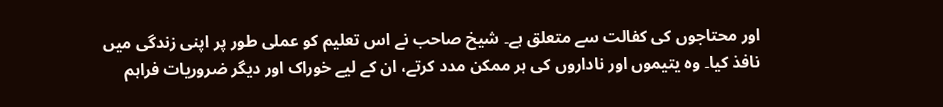اور محتاجوں کی کفالت سے متعلق ہے۔ شیخ صاحب نے اس تعلیم کو عملی طور پر اپنی زندگی میں نافذ کیا۔ وہ یتیموں اور ناداروں کی ہر ممکن مدد کرتے، ان کے لیے خوراک اور دیگر ضروریات فراہم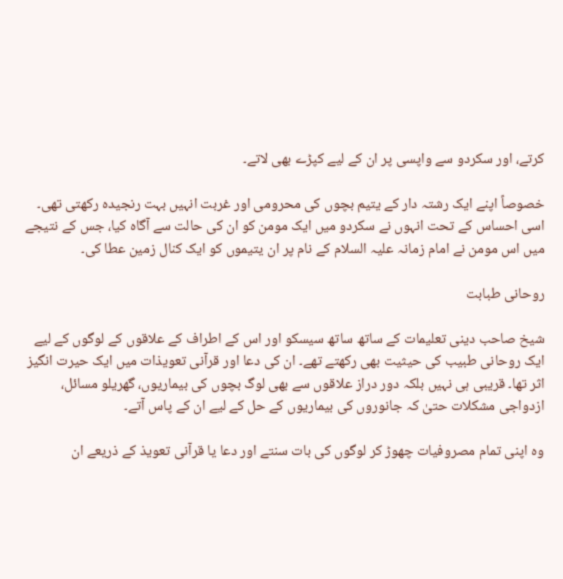کرتے، اور سکردو سے واپسی پر ان کے لیے کپڑے بھی لاتے۔

خصوصاً اپنے ایک رشتہ دار کے یتیم بچوں کی محرومی اور غربت انہیں بہت رنجیدہ رکھتی تھی۔ اسی احساس کے تحت انہوں نے سکردو میں ایک مومن کو ان کی حالت سے آگاہ کیا، جس کے نتیجے میں اس مومن نے امام زمانہ علیہ السلام کے نام پر ان یتیموں کو ایک کنال زمین عطا کی۔

روحانی طبابت

شیخ صاحب دینی تعلیمات کے ساتھ ساتھ سیسکو اور اس کے اطراف کے علاقوں کے لوگوں کے لیے ایک روحانی طبیب کی حیثیت بھی رکھتے تھے۔ ان کی دعا اور قرآنی تعویذات میں ایک حیرت انگیز اثر تھا۔ قریبی ہی نہیں بلکہ دور دراز علاقوں سے بھی لوگ بچوں کی بیماریوں، گھریلو مسائل، ازدواجی مشکلات حتیٰ کہ جانوروں کی بیماریوں کے حل کے لیے ان کے پاس آتے۔

وہ اپنی تمام مصروفیات چھوڑ کر لوگوں کی بات سنتے اور دعا یا قرآنی تعویذ کے ذریعے ان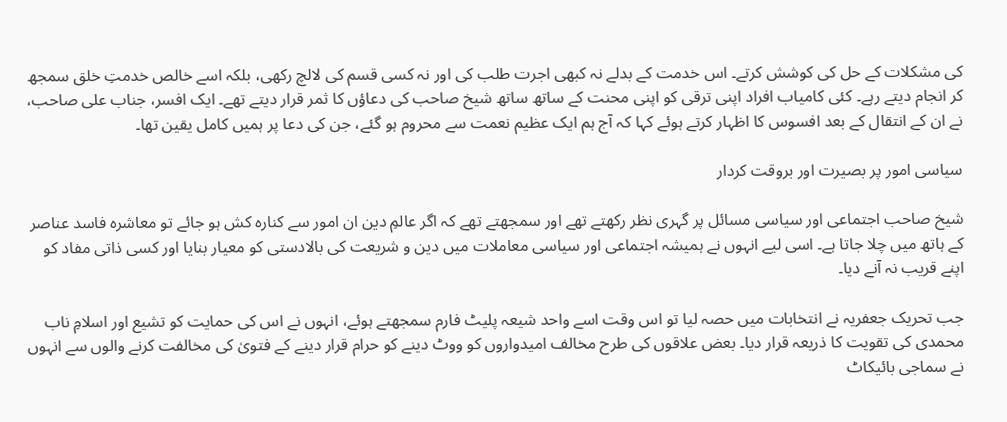کی مشکلات کے حل کی کوشش کرتے۔ اس خدمت کے بدلے نہ کبھی اجرت طلب کی اور نہ کسی قسم کی لالچ رکھی، بلکہ اسے خالص خدمتِ خلق سمجھ کر انجام دیتے رہے۔ کئی کامیاب افراد اپنی ترقی کو اپنی محنت کے ساتھ ساتھ شیخ صاحب کی دعاؤں کا ثمر قرار دیتے تھے۔ ایک افسر، جناب علی صاحب، نے ان کے انتقال کے بعد افسوس کا اظہار کرتے ہوئے کہا کہ آج ہم ایک عظیم نعمت سے محروم ہو گئے، جن کی دعا پر ہمیں کامل یقین تھا۔

سیاسی امور پر بصیرت اور بروقت کردار

شیخ صاحب اجتماعی اور سیاسی مسائل پر گہری نظر رکھتے تھے اور سمجھتے تھے کہ اگر عالمِ دین ان امور سے کنارہ کش ہو جائے تو معاشرہ فاسد عناصر کے ہاتھ میں چلا جاتا ہے۔ اسی لیے انہوں نے ہمیشہ اجتماعی اور سیاسی معاملات میں دین و شریعت کی بالادستی کو معیار بنایا اور کسی ذاتی مفاد کو اپنے قریب نہ آنے دیا۔

جب تحریک جعفریہ نے انتخابات میں حصہ لیا تو اس وقت اسے واحد شیعہ پلیٹ فارم سمجھتے ہوئے، انہوں نے اس کی حمایت کو تشیع اور اسلامِ ناب محمدی کی تقویت کا ذریعہ قرار دیا۔ بعض علاقوں کی طرح مخالف امیدواروں کو ووٹ دینے کو حرام قرار دینے کے فتویٰ کی مخالفت کرنے والوں سے انہوں نے سماجی بائیکاٹ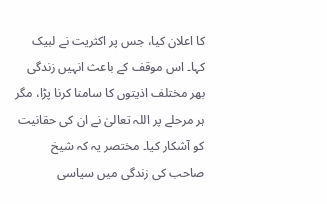کا اعلان کیا، جس پر اکثریت نے لبیک کہا۔ اس موقف کے باعث انہیں زندگی بھر مختلف اذیتوں کا سامنا کرنا پڑا، مگر ہر مرحلے پر اللہ تعالیٰ نے ان کی حقانیت کو آشکار کیا۔ مختصر یہ کہ شیخ صاحب کی زندگی میں سیاسی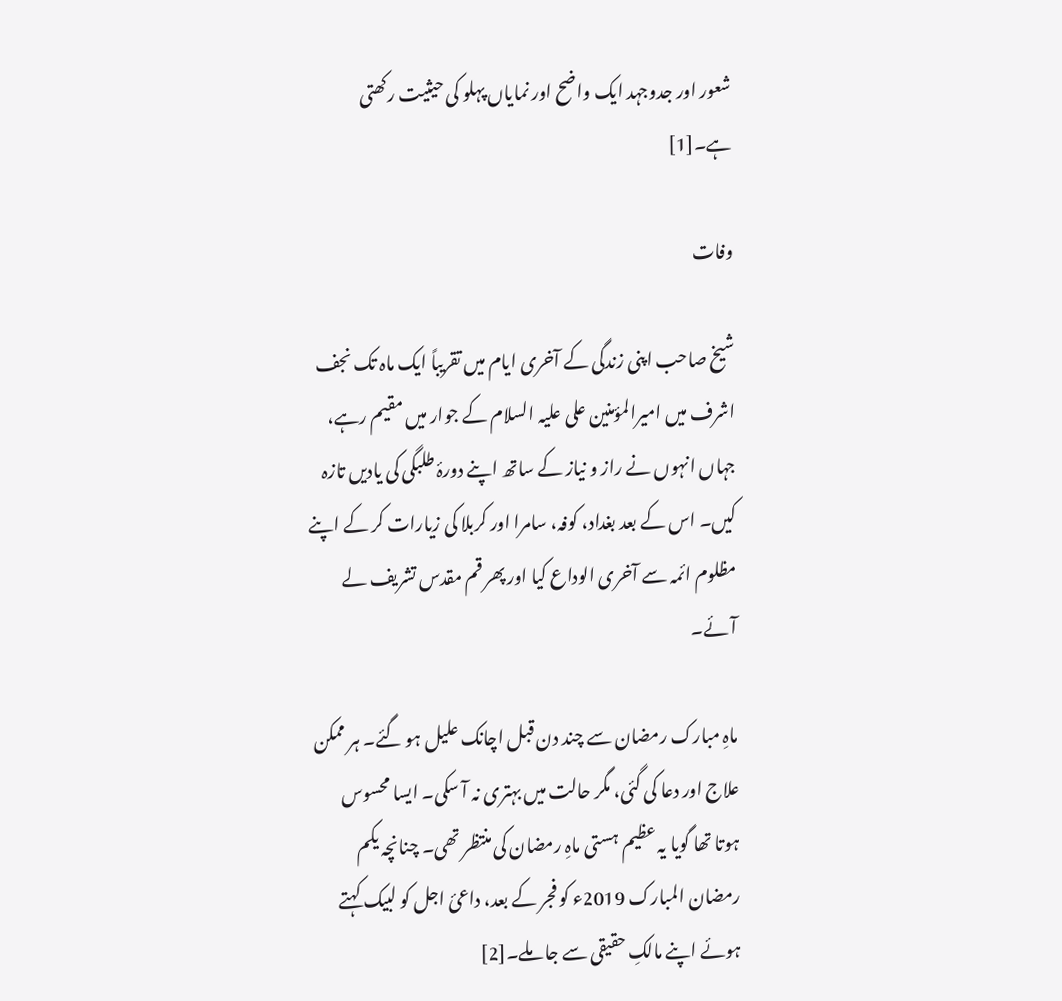شعور اور جدوجہد ایک واضح اور نمایاں پہلو کی حیثیت رکھتی ہے۔[1]

وفات

شیخ صاحب اپنی زندگی کے آخری ایام میں تقریباً ایک ماہ تک نجف اشرف میں امیرالمؤمنین علی علیہ السلام کے جوار میں مقیم رہے، جہاں انہوں نے راز و نیاز کے ساتھ اپنے دورۂ طلبگی کی یادیں تازہ کیں۔ اس کے بعد بغداد، کوفہ، سامرا اور کربلا کی زیارات کر کے اپنے مظلوم ائمہ سے آخری الوداع کیا اور پھر قم مقدس تشریف لے آئے۔

ماہِ مبارک رمضان سے چند دن قبل اچانک علیل ہو گئے۔ ہر ممکن علاج اور دعا کی گئی، مگر حالت میں بہتری نہ آ سکی۔ ایسا محسوس ہوتا تھا گویا یہ عظیم ہستی ماہِ رمضان کی منتظر تھی۔ چنانچہ یکم رمضان المبارک 2019ء کو فجر کے بعد، داعیٔ اجل کو لبیک کہتے ہوئے اپنے مالکِ حقیقی سے جا ملے۔[2]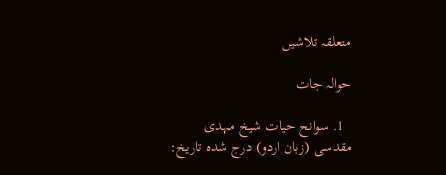متعلقہ تلاشیں

حوالہ جات

  1. سوانح حیات شیخ مہدی مقدسی (زبان اردو) درج شده تاریخ: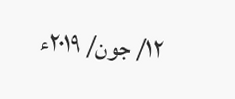۱۲/ جون/ ۲۰۱۹ء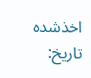اخذشده تاریخ: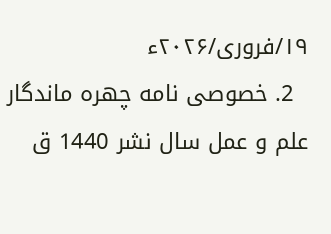۱۹/فروری/۲۰۲۶ء
  2. خصوصی نامه چهره ماندگار علم و عمل سال نشر 1440 ق